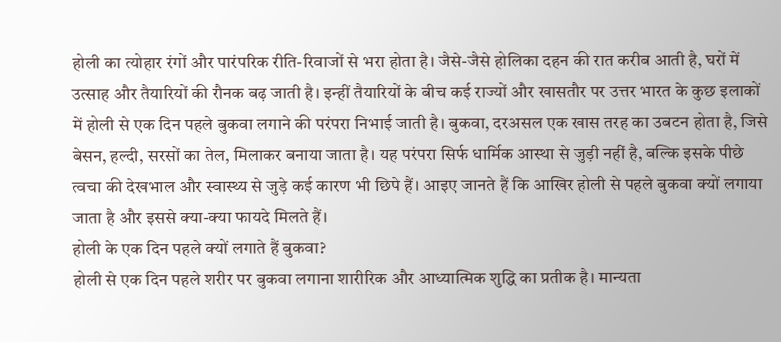होली का त्योहार रंगों और पारंपरिक रीति-रिवाजों से भरा होता है। जैसे-जैसे होलिका दहन की रात करीब आती है, घरों में उत्साह और तैयारियों की रौनक बढ़ जाती है। इन्हीं तैयारियों के बीच कई राज्यों और खासतौर पर उत्तर भारत के कुछ इलाकों में होली से एक दिन पहले बुकवा लगाने की परंपरा निभाई जाती है। बुकवा, दरअसल एक खास तरह का उबटन होता है, जिसे बेसन, हल्दी, सरसों का तेल, मिलाकर बनाया जाता है। यह परंपरा सिर्फ धार्मिक आस्था से जुड़ी नहीं है, बल्कि इसके पीछे त्वचा की देखभाल और स्वास्थ्य से जुड़े कई कारण भी छिपे हैं। आइए जानते हैं कि आखिर होली से पहले बुकवा क्यों लगाया जाता है और इससे क्या-क्या फायदे मिलते हैं।
होली के एक दिन पहले क्यों लगाते हैं बुकवा?
होली से एक दिन पहले शरीर पर बुकवा लगाना शारीरिक और आध्यात्मिक शुद्धि का प्रतीक है। मान्यता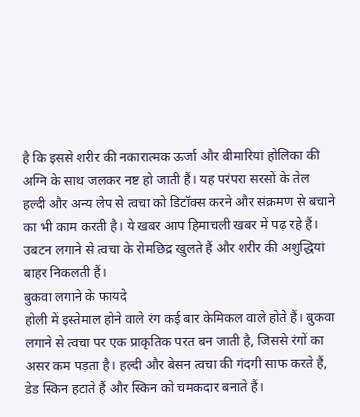है कि इससे शरीर की नकारात्मक ऊर्जा और बीमारियां होलिका की अग्नि के साथ जलकर नष्ट हो जाती हैं। यह परंपरा सरसों के तेल हल्दी और अन्य लेप से त्वचा को डिटॉक्स करने और संक्रमण से बचाने का भी काम करती है। ये खबर आप हिमाचली खबर में पढ़ रहे हैं। उबटन लगाने से त्वचा के रोमछिद्र खुलते हैं और शरीर की अशुद्धियां बाहर निकलती हैं।
बुकवा लगाने के फायदे
होली में इस्तेमाल होने वाले रंग कई बार केमिकल वाले होते हैं। बुकवा लगाने से त्वचा पर एक प्राकृतिक परत बन जाती है, जिससे रंगों का असर कम पड़ता है। हल्दी और बेसन त्वचा की गंदगी साफ करते हैं, डेड स्किन हटाते हैं और स्किन को चमकदार बनाते हैं।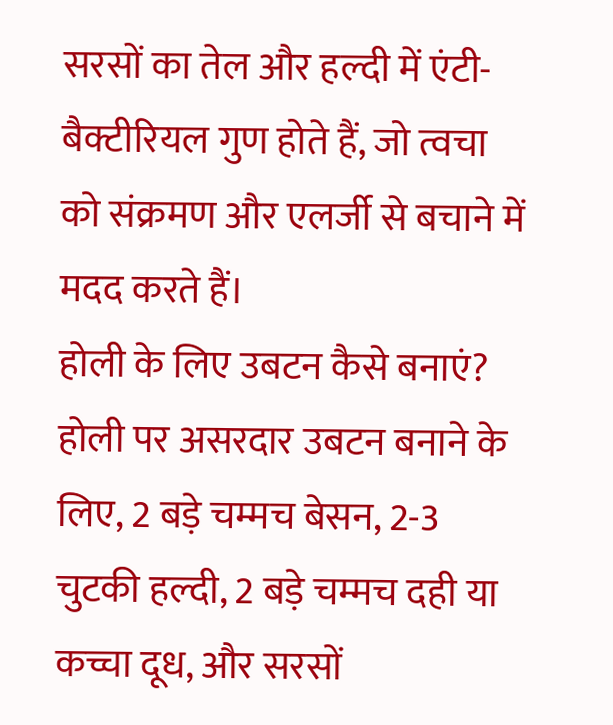सरसों का तेल और हल्दी में एंटी-बैक्टीरियल गुण होते हैं, जो त्वचा को संक्रमण और एलर्जी से बचाने में मदद करते हैं।
होली के लिए उबटन कैसे बनाएं?
होली पर असरदार उबटन बनाने के लिए, 2 बड़े चम्मच बेसन, 2-3 चुटकी हल्दी, 2 बड़े चम्मच दही या कच्चा दूध, और सरसों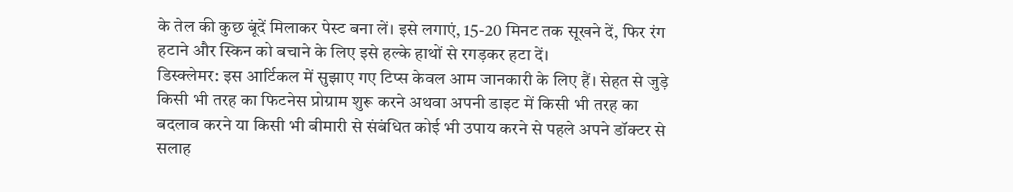के तेल की कुछ बूंदें मिलाकर पेस्ट बना लें। इसे लगाएं, 15-20 मिनट तक सूखने दें, फिर रंग हटाने और स्किन को बचाने के लिए इसे हल्के हाथों से रगड़कर हटा दें।
डिस्क्लेमर: इस आर्टिकल में सुझाए गए टिप्स केवल आम जानकारी के लिए हैं। सेहत से जुड़े किसी भी तरह का फिटनेस प्रोग्राम शुरू करने अथवा अपनी डाइट में किसी भी तरह का बदलाव करने या किसी भी बीमारी से संबंधित कोई भी उपाय करने से पहले अपने डॉक्टर से सलाह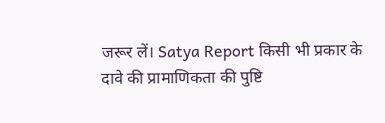जरूर लें। Satya Report किसी भी प्रकार के दावे की प्रामाणिकता की पुष्टि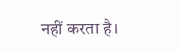नहीं करता है।